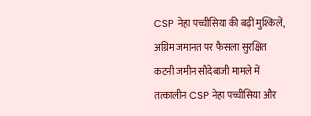CSP नेहा पच्चीसिया की बढ़ीं मुश्किलें, अग्रिम जमानत पर फैसला सुरक्षित
कटनी जमीन सौदेबाजी मामले में तत्कालीन CSP नेहा पच्चीसिया और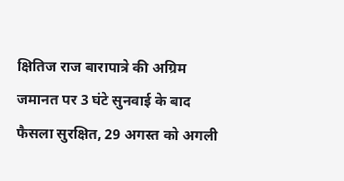क्षितिज राज बारापात्रे की अग्रिम जमानत पर 3 घंटे सुनवाई के बाद फैसला सुरक्षित, 29 अगस्त को अगली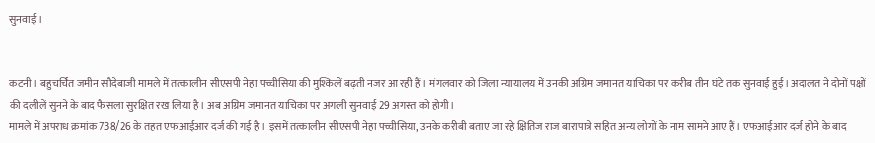सुनवाई।


कटनी। बहुचर्चित जमीन सौदेबाजी मामले में तत्कालीन सीएसपी नेहा पच्चीसिया की मुश्किलें बढ़ती नजर आ रही हैं। मंगलवार को जिला न्यायालय में उनकी अग्रिम जमानत याचिका पर करीब तीन घंटे तक सुनवाई हुई। अदालत ने दोनों पक्षों की दलीलें सुनने के बाद फैसला सुरक्षित रख लिया है। अब अग्रिम जमानत याचिका पर अगली सुनवाई 29 अगस्त को होगी।
मामले में अपराध क्रमांक 738/26 के तहत एफआईआर दर्ज की गई है। इसमें तत्कालीन सीएसपी नेहा पच्चीसिया, उनके करीबी बताए जा रहे क्षितिज राज बारापात्रे सहित अन्य लोगों के नाम सामने आए हैं। एफआईआर दर्ज होने के बाद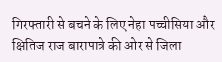गिरफ्तारी से बचने के लिए नेहा पच्चीसिया और क्षितिज राज बारापात्रे की ओर से जिला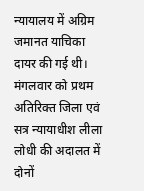न्यायालय में अग्रिम जमानत याचिका दायर की गई थी।
मंगलवार को प्रथम अतिरिक्त जिला एवं सत्र न्यायाधीश लीला लोधी की अदालत में दोनों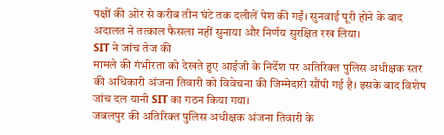पक्षों की ओर से करीब तीन घंटे तक दलीलें पेश की गईं। सुनवाई पूरी होने के बाद अदालत ने तत्काल फैसला नहीं सुनाया और निर्णय सुरक्षित रख लिया।
SIT ने जांच तेज की
मामले की गंभीरता को देखते हुए आईजी के निर्देश पर अतिरिक्त पुलिस अधीक्षक स्तर की अधिकारी अंजना तिवारी को विवेचना की जिम्मेदारी सौंपी गई है। इसके बाद विशेष जांच दल यानी SIT का गठन किया गया।
जबलपुर की अतिरिक्त पुलिस अधीक्षक अंजना तिवारी के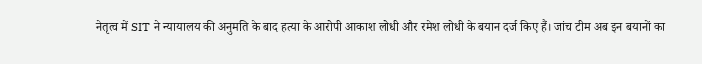नेतृत्व में SIT ने न्यायालय की अनुमति के बाद हत्या के आरोपी आकाश लोधी और रमेश लोधी के बयान दर्ज किए हैं। जांच टीम अब इन बयानों का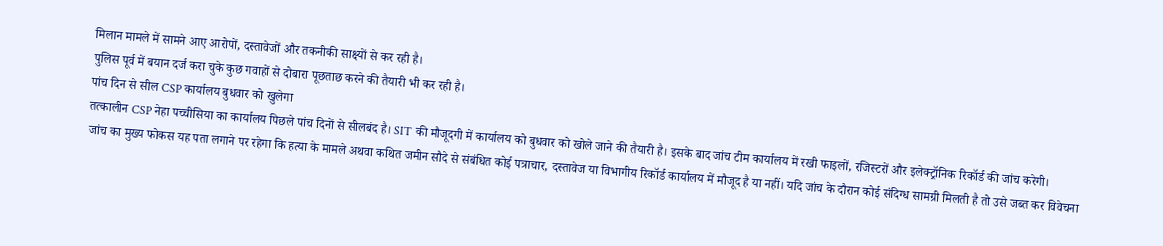मिलान मामले में सामने आए आरोपों, दस्तावेजों और तकनीकी साक्ष्यों से कर रही है।
पुलिस पूर्व में बयान दर्ज करा चुके कुछ गवाहों से दोबारा पूछताछ करने की तैयारी भी कर रही है।
पांच दिन से सील CSP कार्यालय बुधवार को खुलेगा
तत्कालीन CSP नेहा पच्चीसिया का कार्यालय पिछले पांच दिनों से सीलबंद है। SIT की मौजूदगी में कार्यालय को बुधवार को खोले जाने की तैयारी है। इसके बाद जांच टीम कार्यालय में रखी फाइलों, रजिस्टरों और इलेक्ट्रॉनिक रिकॉर्ड की जांच करेगी।
जांच का मुख्य फोकस यह पता लगाने पर रहेगा कि हत्या के मामले अथवा कथित जमीन सौदे से संबंधित कोई पत्राचार, दस्तावेज या विभागीय रिकॉर्ड कार्यालय में मौजूद है या नहीं। यदि जांच के दौरान कोई संदिग्ध सामग्री मिलती है तो उसे जब्त कर विवेचना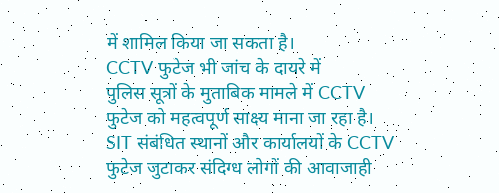में शामिल किया जा सकता है।
CCTV फुटेज भी जांच के दायरे में
पुलिस सूत्रों के मुताबिक मामले में CCTV फुटेज को महत्वपूर्ण साक्ष्य माना जा रहा है। SIT संबंधित स्थानों और कार्यालयों के CCTV फुटेज जुटाकर संदिग्ध लोगों की आवाजाही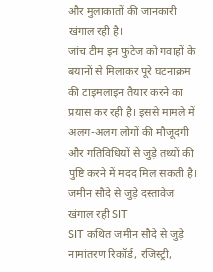और मुलाकातों की जानकारी खंगाल रही है।
जांच टीम इन फुटेज को गवाहों के बयानों से मिलाकर पूरे घटनाक्रम की टाइमलाइन तैयार करने का प्रयास कर रही है। इससे मामले में अलग-अलग लोगों की मौजूदगी और गतिविधियों से जुड़े तथ्यों की पुष्टि करने में मदद मिल सकती है।
जमीन सौदे से जुड़े दस्तावेज खंगाल रही SIT
SIT कथित जमीन सौदे से जुड़े नामांतरण रिकॉर्ड, रजिस्ट्री,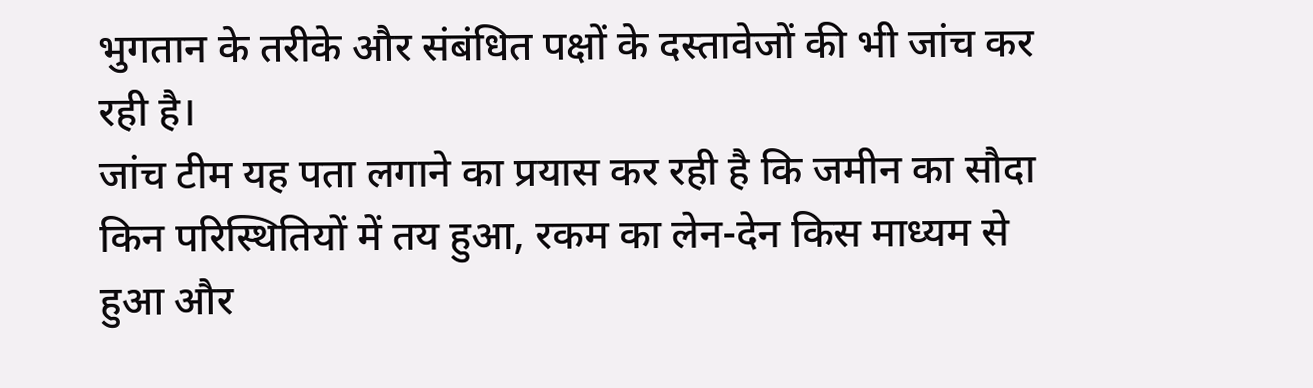भुगतान के तरीके और संबंधित पक्षों के दस्तावेजों की भी जांच कर रही है।
जांच टीम यह पता लगाने का प्रयास कर रही है कि जमीन का सौदा किन परिस्थितियों में तय हुआ, रकम का लेन-देन किस माध्यम से हुआ और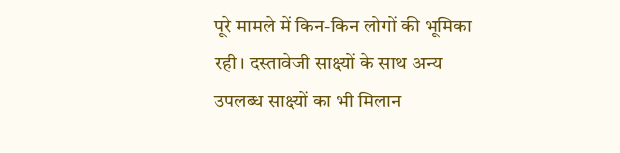पूरे मामले में किन-किन लोगों की भूमिका रही। दस्तावेजी साक्ष्यों के साथ अन्य उपलब्ध साक्ष्यों का भी मिलान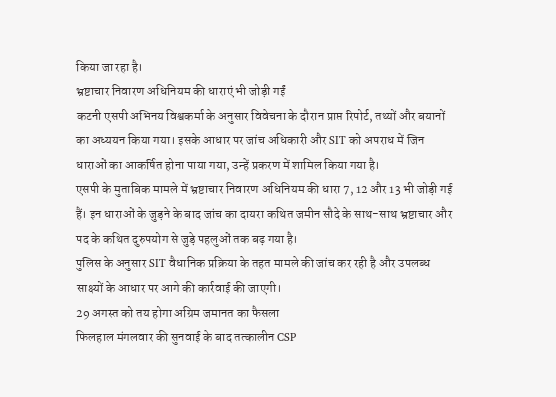किया जा रहा है।
भ्रष्टाचार निवारण अधिनियम की धाराएं भी जोड़ी गईं
कटनी एसपी अभिनय विश्वकर्मा के अनुसार विवेचना के दौरान प्राप्त रिपोर्ट, तथ्यों और बयानों का अध्ययन किया गया। इसके आधार पर जांच अधिकारी और SIT को अपराध में जिन धाराओं का आकर्षित होना पाया गया, उन्हें प्रकरण में शामिल किया गया है।
एसपी के मुताबिक मामले में भ्रष्टाचार निवारण अधिनियम की धारा 7, 12 और 13 भी जोड़ी गई हैं। इन धाराओं के जुड़ने के बाद जांच का दायरा कथित जमीन सौदे के साथ-साथ भ्रष्टाचार और पद के कथित दुरुपयोग से जुड़े पहलुओं तक बढ़ गया है।
पुलिस के अनुसार SIT वैधानिक प्रक्रिया के तहत मामले की जांच कर रही है और उपलब्ध साक्ष्यों के आधार पर आगे की कार्रवाई की जाएगी।
29 अगस्त को तय होगा अग्रिम जमानत का फैसला
फिलहाल मंगलवार की सुनवाई के बाद तत्कालीन CSP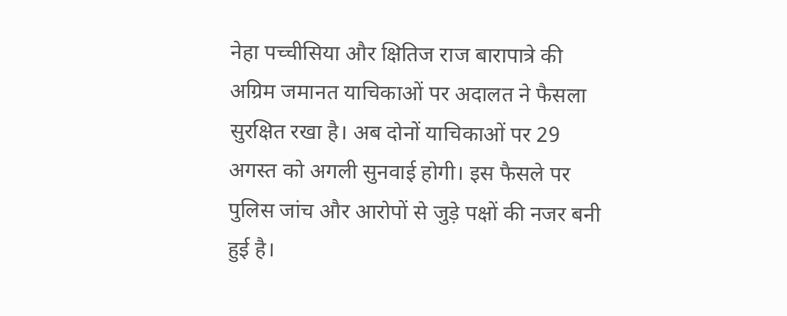नेहा पच्चीसिया और क्षितिज राज बारापात्रे की अग्रिम जमानत याचिकाओं पर अदालत ने फैसला सुरक्षित रखा है। अब दोनों याचिकाओं पर 29 अगस्त को अगली सुनवाई होगी। इस फैसले पर पुलिस जांच और आरोपों से जुड़े पक्षों की नजर बनी हुई है।